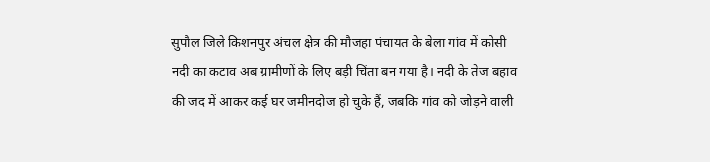सुपौल जिले किशनपुर अंचल क्षेत्र की मौजहा पंचायत के बेला गांव में कोसी नदी का कटाव अब ग्रामीणों के लिए बड़ी चिंता बन गया है। नदी के तेज बहाव की जद में आकर कई घर जमीनदोज हो चुके हैं, जबकि गांव को जोड़ने वाली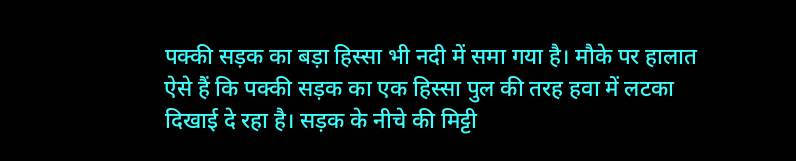पक्की सड़क का बड़ा हिस्सा भी नदी में समा गया है। मौके पर हालात ऐसे हैं कि पक्की सड़क का एक हिस्सा पुल की तरह हवा में लटका दिखाई दे रहा है। सड़क के नीचे की मिट्टी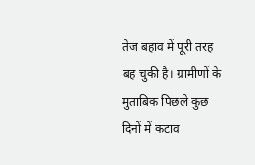तेज बहाव में पूरी तरह बह चुकी है। ग्रामीणों के मुताबिक पिछले कुछ दिनों में कटाव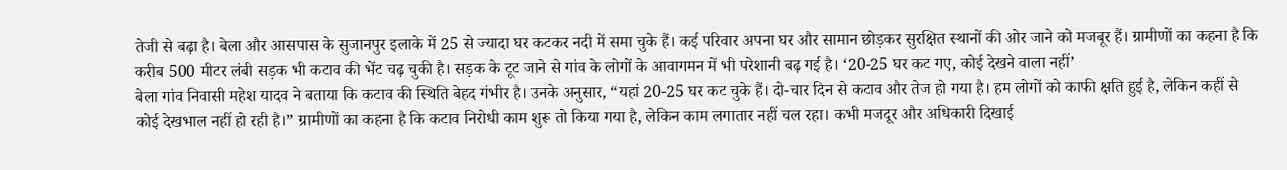तेजी से बढ़ा है। बेला और आसपास के सुजानपुर इलाके में 25 से ज्यादा घर कटकर नदी में समा चुके हैं। कई परिवार अपना घर और सामान छोड़कर सुरक्षित स्थानों की ओर जाने को मजबूर हैं। ग्रामीणों का कहना है कि करीब 500 मीटर लंबी सड़क भी कटाव की भेंट चढ़ चुकी है। सड़क के टूट जाने से गांव के लोगों के आवागमन में भी परेशानी बढ़ गई है। ‘20-25 घर कट गए, कोई देखने वाला नहीं’
बेला गांव निवासी महेश यादव ने बताया कि कटाव की स्थिति बेहद गंभीर है। उनके अनुसार, “यहां 20-25 घर कट चुके हैं। दो-चार दिन से कटाव और तेज हो गया है। हम लोगों को काफी क्षति हुई है, लेकिन कहीं से कोई देखभाल नहीं हो रही है।” ग्रामीणों का कहना है कि कटाव निरोधी काम शुरू तो किया गया है, लेकिन काम लगातार नहीं चल रहा। कभी मजदूर और अधिकारी दिखाई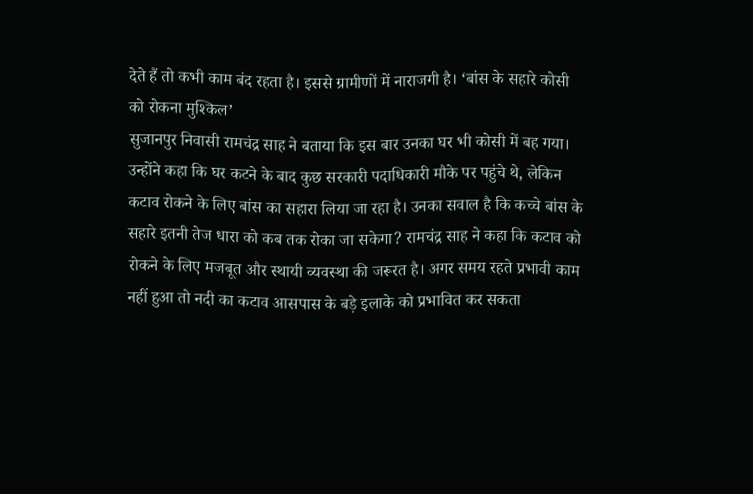देते हैं तो कभी काम बंद रहता है। इससे ग्रामीणों में नाराजगी है। ‘बांस के सहारे कोसी को रोकना मुश्किल’
सुजानपुर निवासी रामचंद्र साह ने बताया कि इस बार उनका घर भी कोसी में बह गया। उन्होंने कहा कि घर कटने के बाद कुछ सरकारी पदाधिकारी मौके पर पहुंचे थे, लेकिन कटाव रोकने के लिए बांस का सहारा लिया जा रहा है। उनका सवाल है कि कच्चे बांस के सहारे इतनी तेज धारा को कब तक रोका जा सकेगा? रामचंद्र साह ने कहा कि कटाव को रोकने के लिए मजबूत और स्थायी व्यवस्था की जरूरत है। अगर समय रहते प्रभावी काम नहीं हुआ तो नदी का कटाव आसपास के बड़े इलाके को प्रभावित कर सकता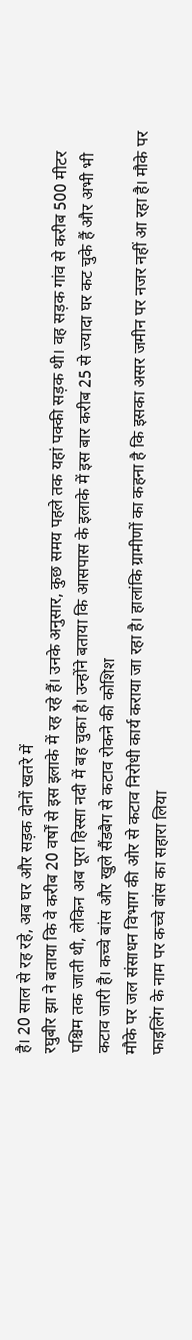है। 20 साल से रह रहे, अब घर और सड़क दोनों खतरे में
रघुबीर झा ने बताया कि वे करीब 20 वर्षों से इस इलाके में रह रहे हैं। उनके अनुसार, कुछ समय पहले तक यहां पक्की सड़क थी। वह सड़क गांव से करीब 500 मीटर पश्चिम तक जाती थी, लेकिन अब पूरा हिस्सा नदी में बह चुका है। उन्होंने बताया कि आसपास के इलाके में इस बार करीब 25 से ज्यादा घर कट चुके हैं और अभी भी कटाव जारी है। कच्चे बांस और खुले सैंडबैग से कटाव रोकने की कोशिश
मौके पर जल संसाधन विभाग की ओर से कटाव निरोधी कार्य कराया जा रहा है। हालांकि ग्रामीणों का कहना है कि इसका असर जमीन पर नजर नहीं आ रहा है। मौके पर फाइलिंग के नाम पर कच्चे बांस का सहारा लिया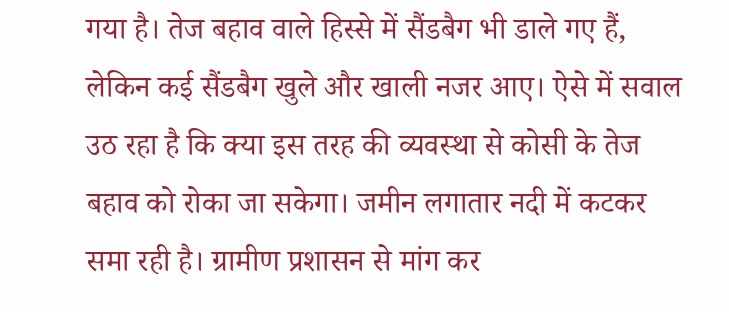गया है। तेज बहाव वाले हिस्से में सैंडबैग भी डाले गए हैं, लेकिन कई सैंडबैग खुले और खाली नजर आए। ऐसे में सवाल उठ रहा है कि क्या इस तरह की व्यवस्था से कोसी के तेज बहाव को रोका जा सकेगा। जमीन लगातार नदी में कटकर समा रही है। ग्रामीण प्रशासन से मांग कर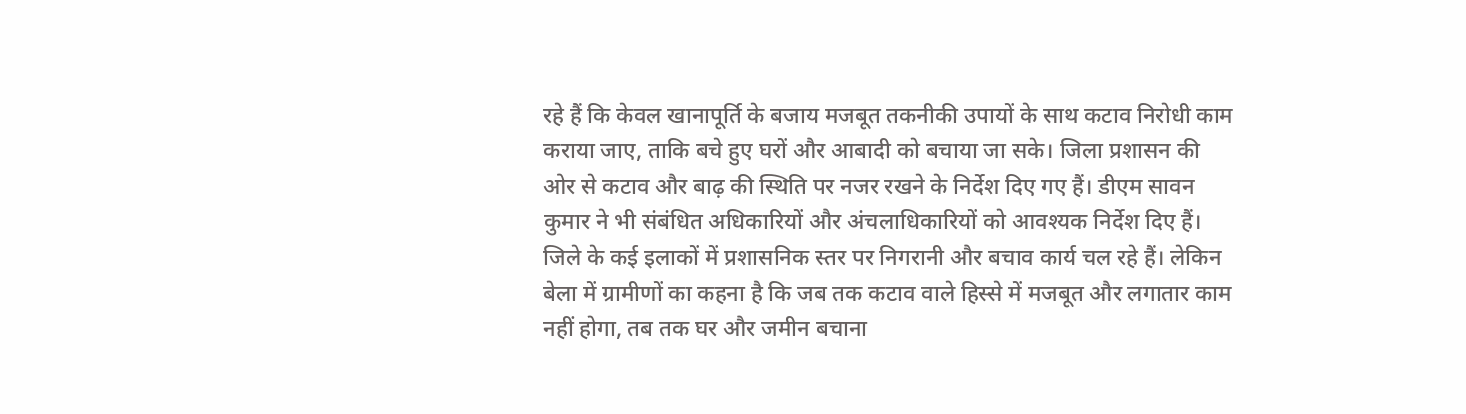रहे हैं कि केवल खानापूर्ति के बजाय मजबूत तकनीकी उपायों के साथ कटाव निरोधी काम कराया जाए, ताकि बचे हुए घरों और आबादी को बचाया जा सके। जिला प्रशासन की ओर से कटाव और बाढ़ की स्थिति पर नजर रखने के निर्देश दिए गए हैं। डीएम सावन कुमार ने भी संबंधित अधिकारियों और अंचलाधिकारियों को आवश्यक निर्देश दिए हैं। जिले के कई इलाकों में प्रशासनिक स्तर पर निगरानी और बचाव कार्य चल रहे हैं। लेकिन बेला में ग्रामीणों का कहना है कि जब तक कटाव वाले हिस्से में मजबूत और लगातार काम नहीं होगा, तब तक घर और जमीन बचाना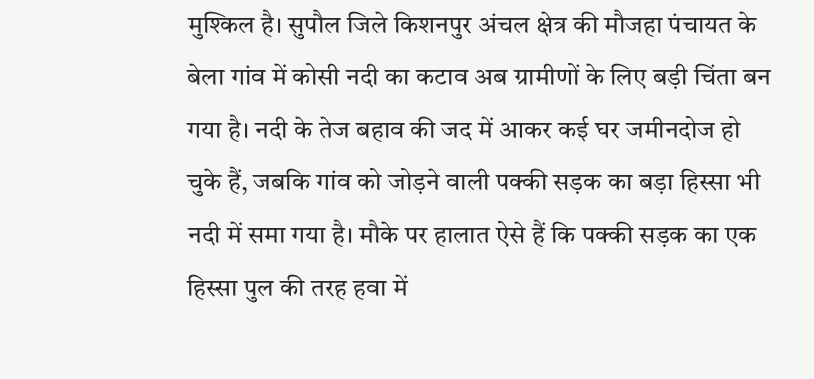मुश्किल है। सुपौल जिले किशनपुर अंचल क्षेत्र की मौजहा पंचायत के बेला गांव में कोसी नदी का कटाव अब ग्रामीणों के लिए बड़ी चिंता बन गया है। नदी के तेज बहाव की जद में आकर कई घर जमीनदोज हो चुके हैं, जबकि गांव को जोड़ने वाली पक्की सड़क का बड़ा हिस्सा भी नदी में समा गया है। मौके पर हालात ऐसे हैं कि पक्की सड़क का एक हिस्सा पुल की तरह हवा में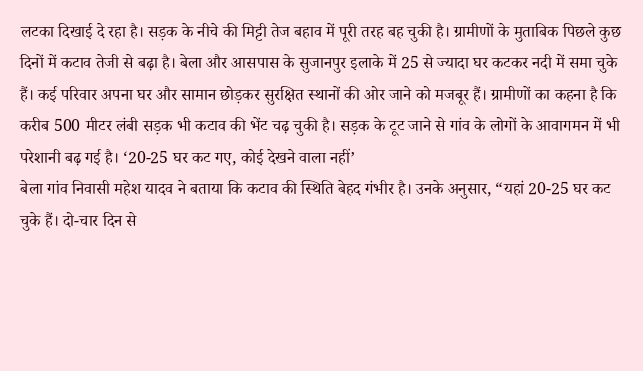लटका दिखाई दे रहा है। सड़क के नीचे की मिट्टी तेज बहाव में पूरी तरह बह चुकी है। ग्रामीणों के मुताबिक पिछले कुछ दिनों में कटाव तेजी से बढ़ा है। बेला और आसपास के सुजानपुर इलाके में 25 से ज्यादा घर कटकर नदी में समा चुके हैं। कई परिवार अपना घर और सामान छोड़कर सुरक्षित स्थानों की ओर जाने को मजबूर हैं। ग्रामीणों का कहना है कि करीब 500 मीटर लंबी सड़क भी कटाव की भेंट चढ़ चुकी है। सड़क के टूट जाने से गांव के लोगों के आवागमन में भी परेशानी बढ़ गई है। ‘20-25 घर कट गए, कोई देखने वाला नहीं’
बेला गांव निवासी महेश यादव ने बताया कि कटाव की स्थिति बेहद गंभीर है। उनके अनुसार, “यहां 20-25 घर कट चुके हैं। दो-चार दिन से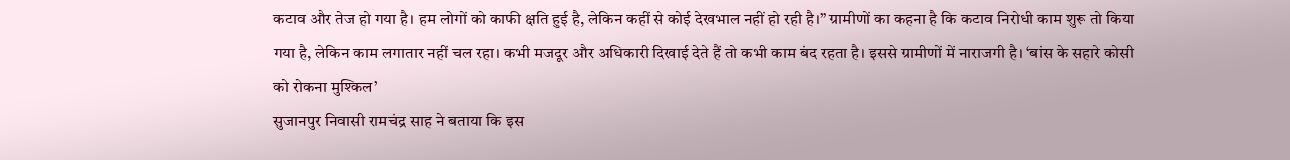कटाव और तेज हो गया है। हम लोगों को काफी क्षति हुई है, लेकिन कहीं से कोई देखभाल नहीं हो रही है।” ग्रामीणों का कहना है कि कटाव निरोधी काम शुरू तो किया गया है, लेकिन काम लगातार नहीं चल रहा। कभी मजदूर और अधिकारी दिखाई देते हैं तो कभी काम बंद रहता है। इससे ग्रामीणों में नाराजगी है। ‘बांस के सहारे कोसी को रोकना मुश्किल’
सुजानपुर निवासी रामचंद्र साह ने बताया कि इस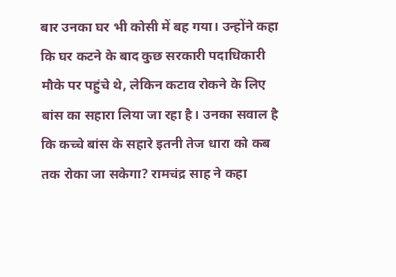बार उनका घर भी कोसी में बह गया। उन्होंने कहा कि घर कटने के बाद कुछ सरकारी पदाधिकारी मौके पर पहुंचे थे, लेकिन कटाव रोकने के लिए बांस का सहारा लिया जा रहा है। उनका सवाल है कि कच्चे बांस के सहारे इतनी तेज धारा को कब तक रोका जा सकेगा? रामचंद्र साह ने कहा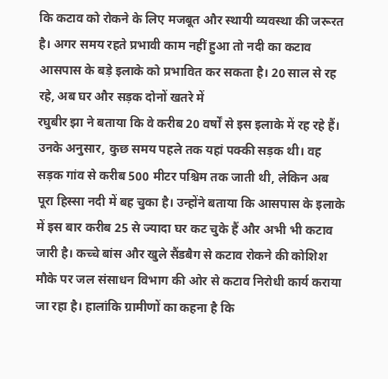कि कटाव को रोकने के लिए मजबूत और स्थायी व्यवस्था की जरूरत है। अगर समय रहते प्रभावी काम नहीं हुआ तो नदी का कटाव आसपास के बड़े इलाके को प्रभावित कर सकता है। 20 साल से रह रहे, अब घर और सड़क दोनों खतरे में
रघुबीर झा ने बताया कि वे करीब 20 वर्षों से इस इलाके में रह रहे हैं। उनके अनुसार, कुछ समय पहले तक यहां पक्की सड़क थी। वह सड़क गांव से करीब 500 मीटर पश्चिम तक जाती थी, लेकिन अब पूरा हिस्सा नदी में बह चुका है। उन्होंने बताया कि आसपास के इलाके में इस बार करीब 25 से ज्यादा घर कट चुके हैं और अभी भी कटाव जारी है। कच्चे बांस और खुले सैंडबैग से कटाव रोकने की कोशिश
मौके पर जल संसाधन विभाग की ओर से कटाव निरोधी कार्य कराया जा रहा है। हालांकि ग्रामीणों का कहना है कि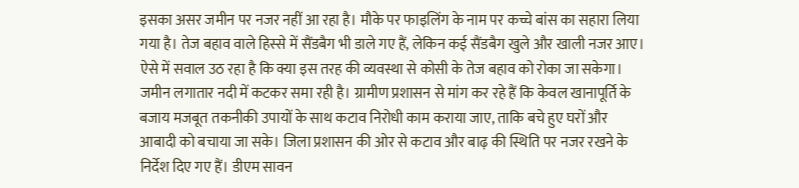इसका असर जमीन पर नजर नहीं आ रहा है। मौके पर फाइलिंग के नाम पर कच्चे बांस का सहारा लिया गया है। तेज बहाव वाले हिस्से में सैंडबैग भी डाले गए हैं, लेकिन कई सैंडबैग खुले और खाली नजर आए। ऐसे में सवाल उठ रहा है कि क्या इस तरह की व्यवस्था से कोसी के तेज बहाव को रोका जा सकेगा। जमीन लगातार नदी में कटकर समा रही है। ग्रामीण प्रशासन से मांग कर रहे हैं कि केवल खानापूर्ति के बजाय मजबूत तकनीकी उपायों के साथ कटाव निरोधी काम कराया जाए, ताकि बचे हुए घरों और आबादी को बचाया जा सके। जिला प्रशासन की ओर से कटाव और बाढ़ की स्थिति पर नजर रखने के निर्देश दिए गए हैं। डीएम सावन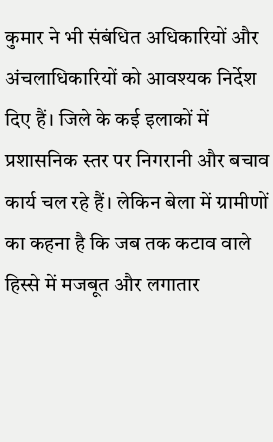कुमार ने भी संबंधित अधिकारियों और अंचलाधिकारियों को आवश्यक निर्देश दिए हैं। जिले के कई इलाकों में प्रशासनिक स्तर पर निगरानी और बचाव कार्य चल रहे हैं। लेकिन बेला में ग्रामीणों का कहना है कि जब तक कटाव वाले हिस्से में मजबूत और लगातार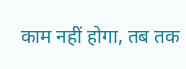काम नहीं होगा, तब तक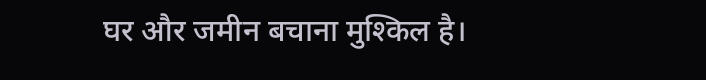घर और जमीन बचाना मुश्किल है।